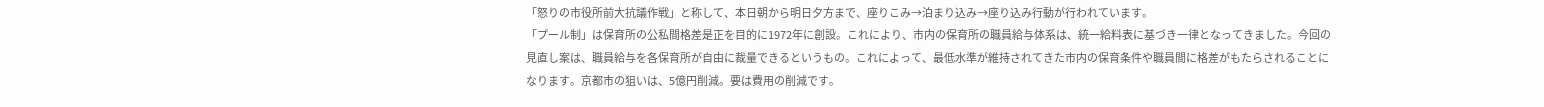「怒りの市役所前大抗議作戦」と称して、本日朝から明日夕方まで、座りこみ→泊まり込み→座り込み行動が行われています。
「プール制」は保育所の公私間格差是正を目的に1972年に創設。これにより、市内の保育所の職員給与体系は、統一給料表に基づき一律となってきました。今回の見直し案は、職員給与を各保育所が自由に裁量できるというもの。これによって、最低水準が維持されてきた市内の保育条件や職員間に格差がもたらされることになります。京都市の狙いは、5億円削減。要は費用の削減です。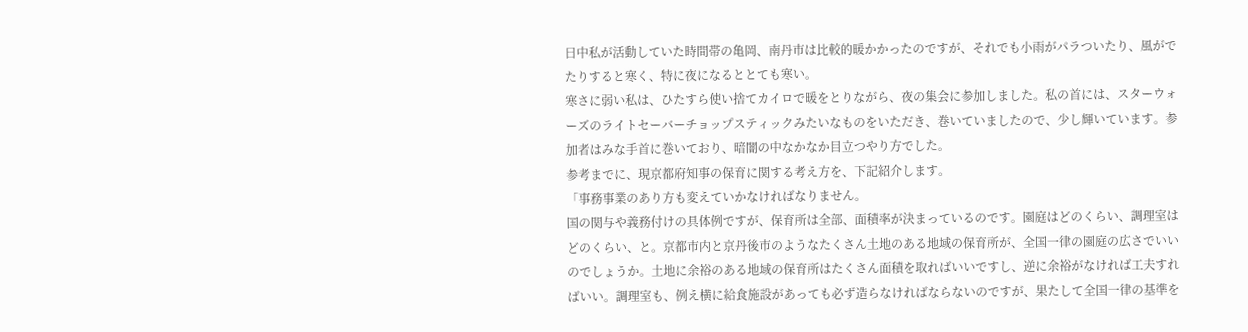日中私が活動していた時間帯の亀岡、南丹市は比較的暖かかったのですが、それでも小雨がパラついたり、風がでたりすると寒く、特に夜になるととても寒い。
寒さに弱い私は、ひたすら使い捨てカイロで暖をとりながら、夜の集会に参加しました。私の首には、スターウォーズのライトセーバーチョップスティックみたいなものをいただき、巻いていましたので、少し輝いています。参加者はみな手首に巻いており、暗闇の中なかなか目立つやり方でした。
参考までに、現京都府知事の保育に関する考え方を、下記紹介します。
「事務事業のあり方も変えていかなければなりません。
国の関与や義務付けの具体例ですが、保育所は全部、面積率が決まっているのです。園庭はどのくらい、調理室はどのくらい、と。京都市内と京丹後市のようなたくさん土地のある地域の保育所が、全国一律の園庭の広さでいいのでしょうか。土地に余裕のある地域の保育所はたくさん面積を取ればいいですし、逆に余裕がなければ工夫すればいい。調理室も、例え横に給食施設があっても必ず造らなければならないのですが、果たして全国一律の基準を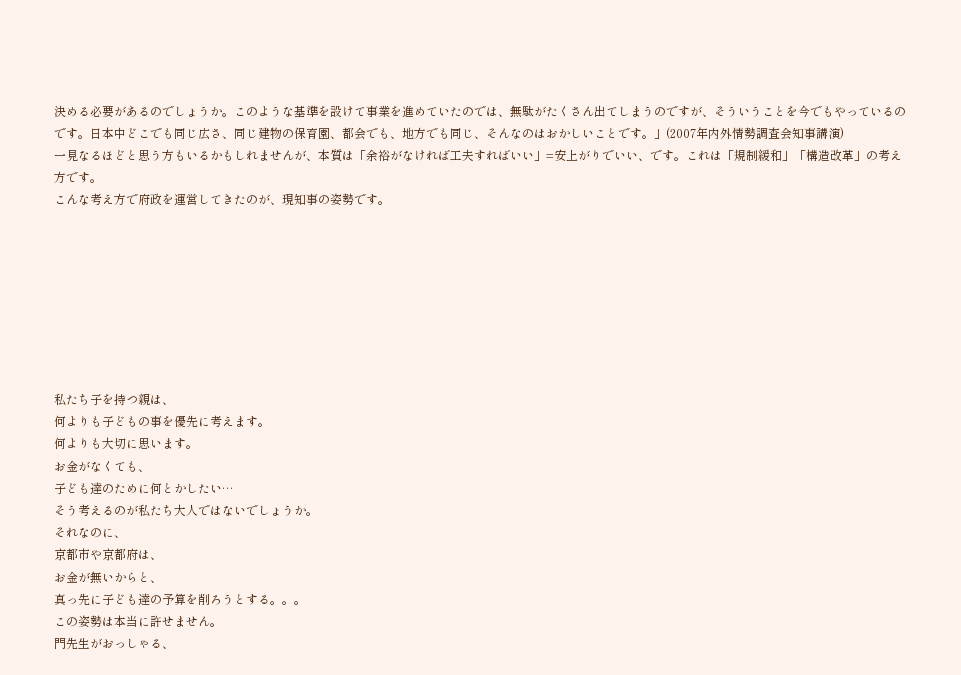決める必要があるのでしょうか。このような基準を設けて事業を進めていたのでは、無駄がたくさん出てしまうのですが、そういうことを今でもやっているのです。日本中どこでも同じ広さ、同じ建物の保育園、都会でも、地方でも同じ、そんなのはおかしいことです。」(2007年内外情勢調査会知事講演)
一見なるほどと思う方もいるかもしれませんが、本質は「余裕がなければ工夫すればいい」=安上がりでいい、です。これは「規制緩和」「構造改革」の考え方です。
こんな考え方で府政を運営してきたのが、現知事の姿勢です。








私たち子を持つ親は、
何よりも子どもの事を優先に考えます。
何よりも大切に思います。
お金がなくても、
子ども達のために何とかしたい…
そう考えるのが私たち大人ではないでしょうか。
それなのに、
京都市や京都府は、
お金が無いからと、
真っ先に子ども達の予算を削ろうとする。。。
この姿勢は本当に許せません。
門先生がおっしゃる、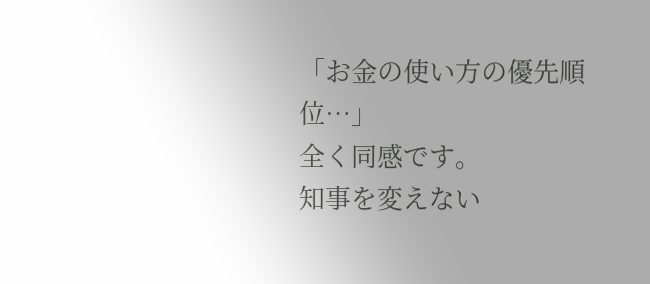「お金の使い方の優先順位…」
全く同感です。
知事を変えない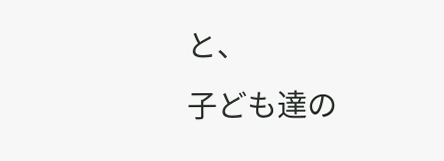と、
子ども達の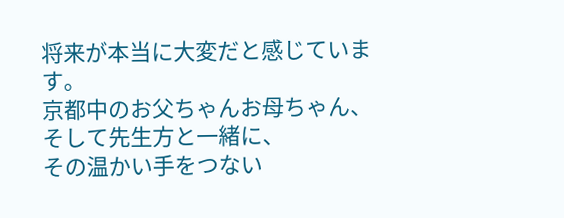将来が本当に大変だと感じています。
京都中のお父ちゃんお母ちゃん、そして先生方と一緒に、
その温かい手をつない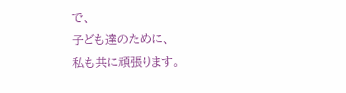で、
子ども達のために、
私も共に頑張ります。